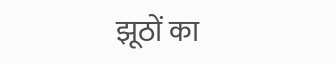झूठों का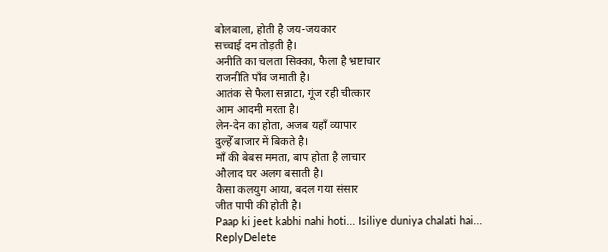बोलबाला, होती है जय-जयकार
सच्चाई दम तोड़ती है।
अनीति का चलता सिक्का, फैला है भ्रष्टाचार
राजनीति पाँव जमाती है।
आतंक से फैला सन्नाटा, गूंज रही चीत्कार
आम आदमी मरता है।
लेन-देन का होता, अजब यहाँ व्यापार
दुल्हेँ बाजार में बिकते है।
माँ की बेबस ममता, बाप होता है लाचार
औलाद घर अलग बसाती है।
कैसा कलयुग आया, बदल गया संसार
जीत पापी की होती है।
Paap ki jeet kabhi nahi hoti... Isiliye duniya chalati hai...
ReplyDelete